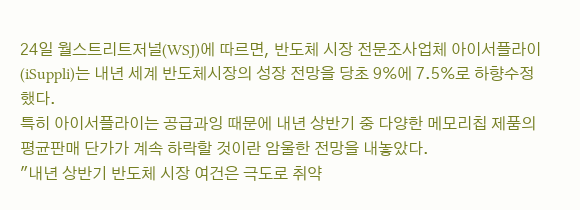24일 월스트리트저널(WSJ)에 따르면, 반도체 시장 전문조사업체 아이서플라이(iSuppli)는 내년 세계 반도체시장의 성장 전망을 당초 9%에 7.5%로 하향수정했다.
특히 아이서플라이는 공급과잉 때문에 내년 상반기 중 다양한 메모리칩 제품의 평균판매 단가가 계속 하락할 것이란 암울한 전망을 내놓았다.
"내년 상반기 반도체 시장 여건은 극도로 취약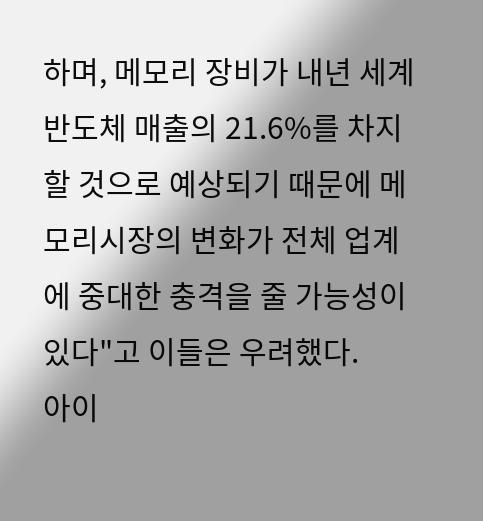하며, 메모리 장비가 내년 세계 반도체 매출의 21.6%를 차지할 것으로 예상되기 때문에 메모리시장의 변화가 전체 업계에 중대한 충격을 줄 가능성이 있다"고 이들은 우려했다.
아이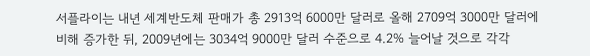서플라이는 내년 세계반도체 판매가 총 2913억 6000만 달러로 올해 2709억 3000만 달러에 비해 증가한 뒤, 2009년에는 3034억 9000만 달러 수준으로 4.2% 늘어날 것으로 각각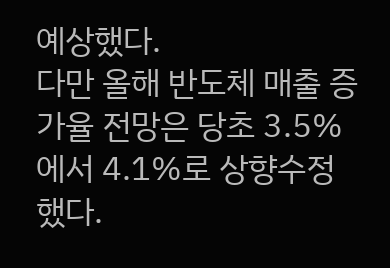예상했다.
다만 올해 반도체 매출 증가율 전망은 당초 3.5%에서 4.1%로 상향수정했다.